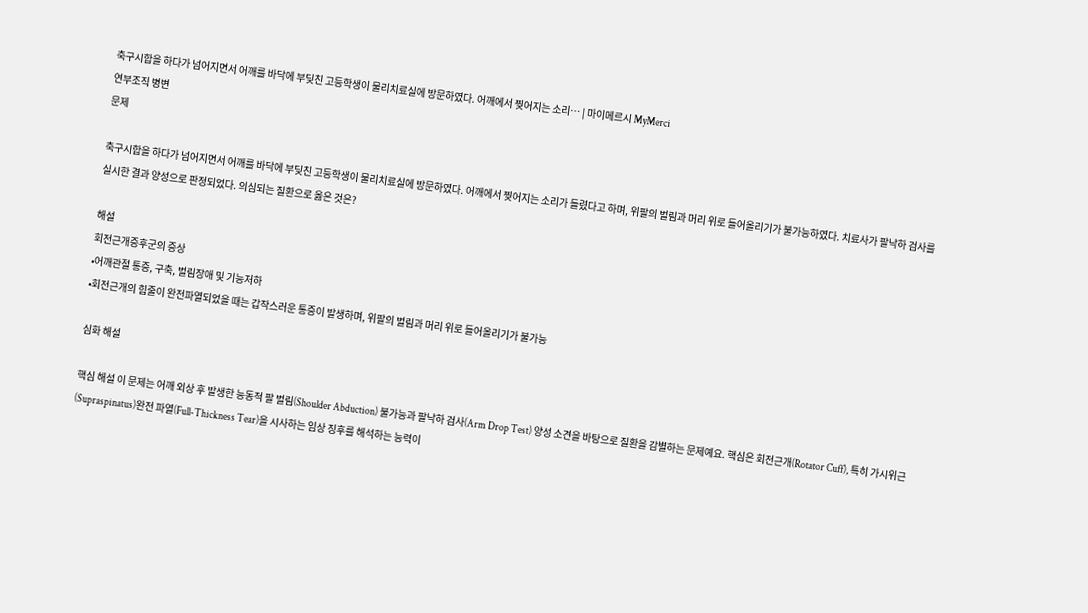축구시합을 하다가 넘어지면서 어깨를 바닥에 부딪친 고등학생이 물리치료실에 방문하였다. 어깨에서 찢어지는 소리… | 마이메르시 MyMerci
연부조직 병변
문제

축구시합을 하다가 넘어지면서 어깨를 바닥에 부딪친 고등학생이 물리치료실에 방문하였다. 어깨에서 찢어지는 소리가 들렸다고 하며, 위팔의 벌림과 머리 위로 들어올리기가 불가능하였다. 치료사가 팔낙하 검사를 실시한 결과 양성으로 판정되었다. 의심되는 질환으로 옳은 것은?

해설
회전근개증후군의 증상
•어깨관절 통증, 구축, 벌림장애 및 기능저하
•회전근개의 힘줄이 완전파열되었을 때는 갑작스러운 통증이 발생하며, 위팔의 벌림과 머리 위로 들어올리기가 불가능

심화 해설

핵심 해설 이 문제는 어깨 외상 후 발생한 능동적 팔 벌림(Shoulder Abduction) 불가능과 팔낙하 검사(Arm Drop Test) 양성 소견을 바탕으로 질환을 감별하는 문제예요. 핵심은 회전근개(Rotator Cuff), 특히 가시위근(Supraspinatus)완전 파열(Full-Thickness Tear)을 시사하는 임상 징후를 해석하는 능력이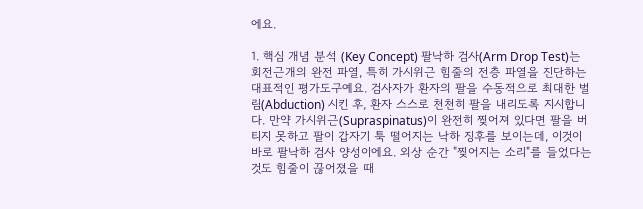에요.

1. 핵심 개념 분석 (Key Concept) 팔낙하 검사(Arm Drop Test)는 회전근개의 완전 파열, 특히 가시위근 힘줄의 전층 파열을 진단하는 대표적인 평가도구예요. 검사자가 환자의 팔을 수동적으로 최대한 벌림(Abduction) 시킨 후, 환자 스스로 천천히 팔을 내리도록 지시합니다. 만약 가시위근(Supraspinatus)이 완전히 찢어져 있다면 팔을 버티지 못하고 팔이 갑자기 툭 떨어지는 낙하 징후를 보이는데, 이것이 바로 팔낙하 검사 양성이에요. 외상 순간 "찢어지는 소리"를 들었다는 것도 힘줄이 끊어졌을 때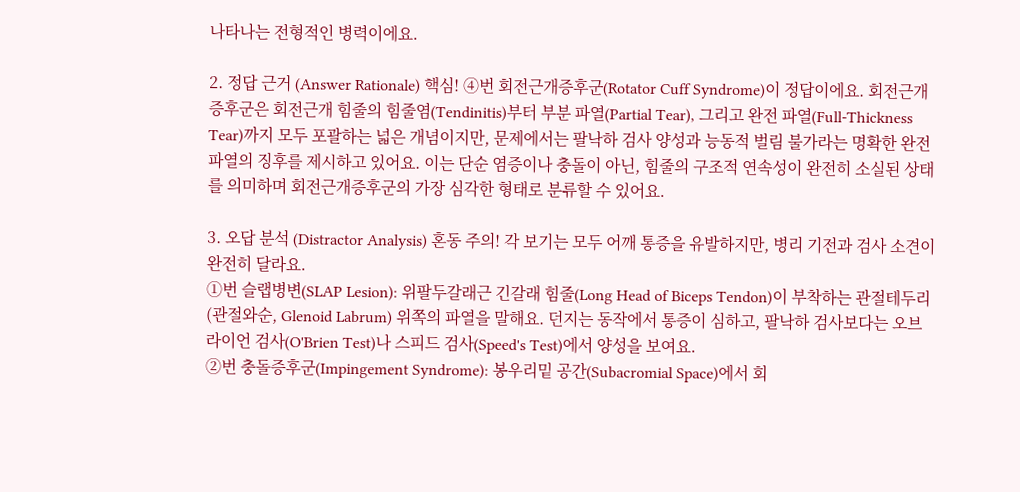나타나는 전형적인 병력이에요.

2. 정답 근거 (Answer Rationale) 핵심! ④번 회전근개증후군(Rotator Cuff Syndrome)이 정답이에요. 회전근개증후군은 회전근개 힘줄의 힘줄염(Tendinitis)부터 부분 파열(Partial Tear), 그리고 완전 파열(Full-Thickness Tear)까지 모두 포괄하는 넓은 개념이지만, 문제에서는 팔낙하 검사 양성과 능동적 벌림 불가라는 명확한 완전 파열의 징후를 제시하고 있어요. 이는 단순 염증이나 충돌이 아닌, 힘줄의 구조적 연속성이 완전히 소실된 상태를 의미하며 회전근개증후군의 가장 심각한 형태로 분류할 수 있어요.

3. 오답 분석 (Distractor Analysis) 혼동 주의! 각 보기는 모두 어깨 통증을 유발하지만, 병리 기전과 검사 소견이 완전히 달라요.
①번 슬랩병변(SLAP Lesion): 위팔두갈래근 긴갈래 힘줄(Long Head of Biceps Tendon)이 부착하는 관절테두리(관절와순, Glenoid Labrum) 위쪽의 파열을 말해요. 던지는 동작에서 통증이 심하고, 팔낙하 검사보다는 오브라이언 검사(O'Brien Test)나 스피드 검사(Speed's Test)에서 양성을 보여요.
②번 충돌증후군(Impingement Syndrome): 봉우리밑 공간(Subacromial Space)에서 회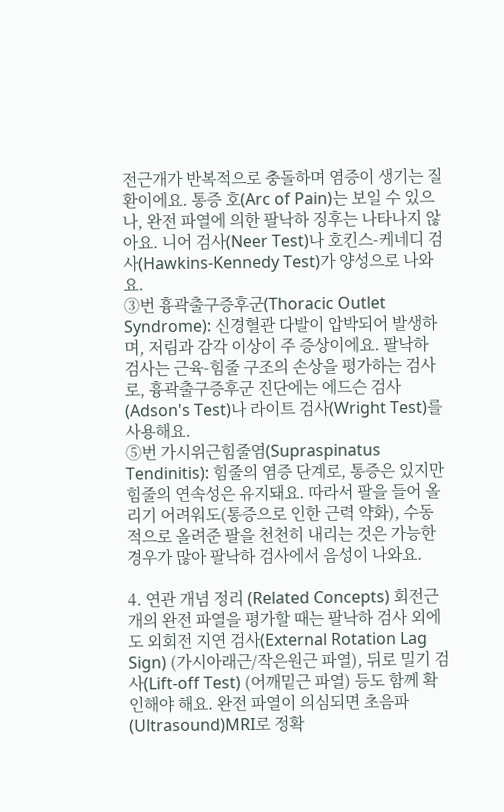전근개가 반복적으로 충돌하며 염증이 생기는 질환이에요. 통증 호(Arc of Pain)는 보일 수 있으나, 완전 파열에 의한 팔낙하 징후는 나타나지 않아요. 니어 검사(Neer Test)나 호킨스-케네디 검사(Hawkins-Kennedy Test)가 양성으로 나와요.
③번 흉곽출구증후군(Thoracic Outlet Syndrome): 신경혈관 다발이 압박되어 발생하며, 저림과 감각 이상이 주 증상이에요. 팔낙하 검사는 근육-힘줄 구조의 손상을 평가하는 검사로, 흉곽출구증후군 진단에는 에드슨 검사(Adson's Test)나 라이트 검사(Wright Test)를 사용해요.
⑤번 가시위근힘줄염(Supraspinatus Tendinitis): 힘줄의 염증 단계로, 통증은 있지만 힘줄의 연속성은 유지돼요. 따라서 팔을 들어 올리기 어려워도(통증으로 인한 근력 약화), 수동적으로 올려준 팔을 천천히 내리는 것은 가능한 경우가 많아 팔낙하 검사에서 음성이 나와요.

4. 연관 개념 정리 (Related Concepts) 회전근개의 완전 파열을 평가할 때는 팔낙하 검사 외에도 외회전 지연 검사(External Rotation Lag Sign) (가시아래근/작은원근 파열), 뒤로 밀기 검사(Lift-off Test) (어깨밑근 파열) 등도 함께 확인해야 해요. 완전 파열이 의심되면 초음파(Ultrasound)MRI로 정확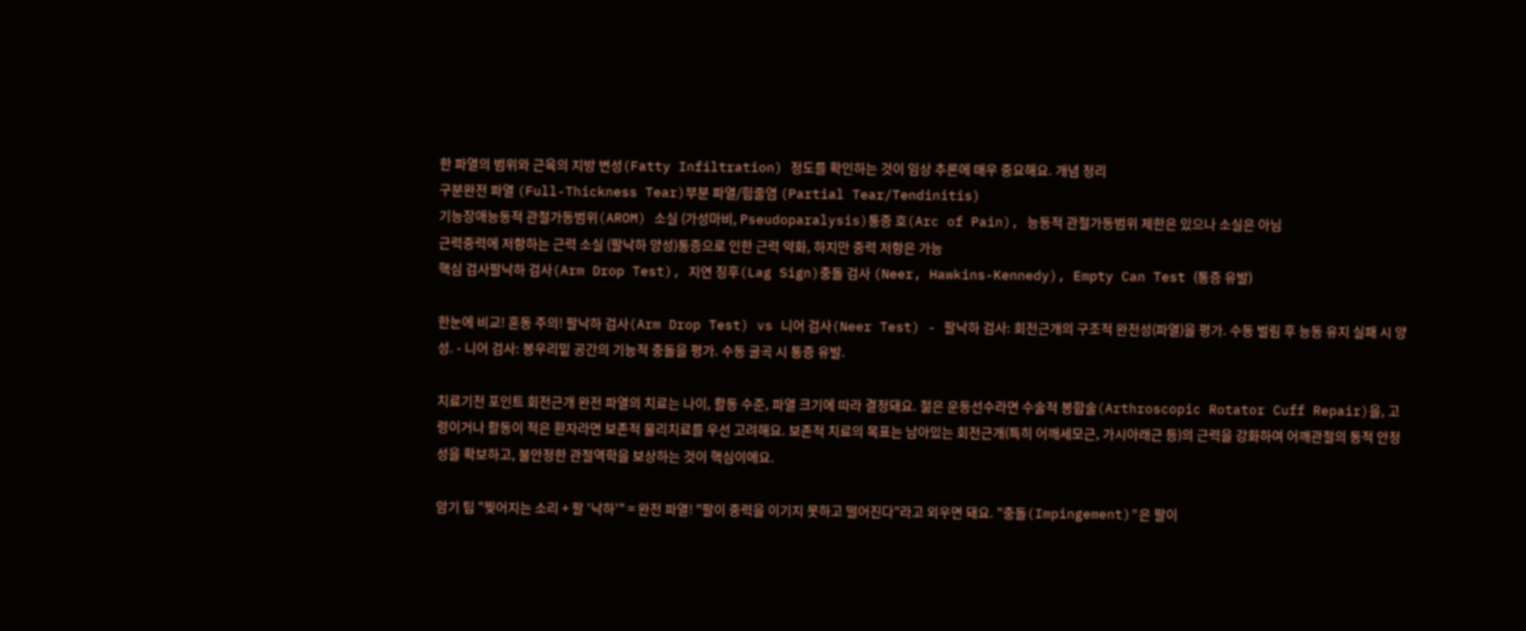한 파열의 범위와 근육의 지방 변성(Fatty Infiltration) 정도를 확인하는 것이 임상 추론에 매우 중요해요. 개념 정리
구분완전 파열 (Full-Thickness Tear)부분 파열/힘줄염 (Partial Tear/Tendinitis)
기능장애능동적 관절가동범위(AROM) 소실 (가성마비, Pseudoparalysis)통증 호(Arc of Pain), 능동적 관절가동범위 제한은 있으나 소실은 아님
근력중력에 저항하는 근력 소실 (팔낙하 양성)통증으로 인한 근력 약화, 하지만 중력 저항은 가능
핵심 검사팔낙하 검사(Arm Drop Test), 지연 징후(Lag Sign)충돌 검사 (Neer, Hawkins-Kennedy), Empty Can Test (통증 유발)

한눈에 비교! 혼동 주의! 팔낙하 검사(Arm Drop Test) vs 니어 검사(Neer Test) - 팔낙하 검사: 회전근개의 구조적 완전성(파열)을 평가. 수동 벌림 후 능동 유지 실패 시 양성. - 니어 검사: 봉우리밑 공간의 기능적 충돌을 평가. 수동 굴곡 시 통증 유발.

치료기전 포인트 회전근개 완전 파열의 치료는 나이, 활동 수준, 파열 크기에 따라 결정돼요. 젊은 운동선수라면 수술적 봉합술(Arthroscopic Rotator Cuff Repair)을, 고령이거나 활동이 적은 환자라면 보존적 물리치료를 우선 고려해요. 보존적 치료의 목표는 남아있는 회전근개(특히 어깨세모근, 가시아래근 등)의 근력을 강화하여 어깨관절의 동적 안정성을 확보하고, 불안정한 관절역학을 보상하는 것이 핵심이에요.

암기 팁 "찢어지는 소리 + 팔 '낙하'" = 완전 파열! "팔이 중력을 이기지 못하고 떨어진다"라고 외우면 돼요. "충돌(Impingement)"은 팔이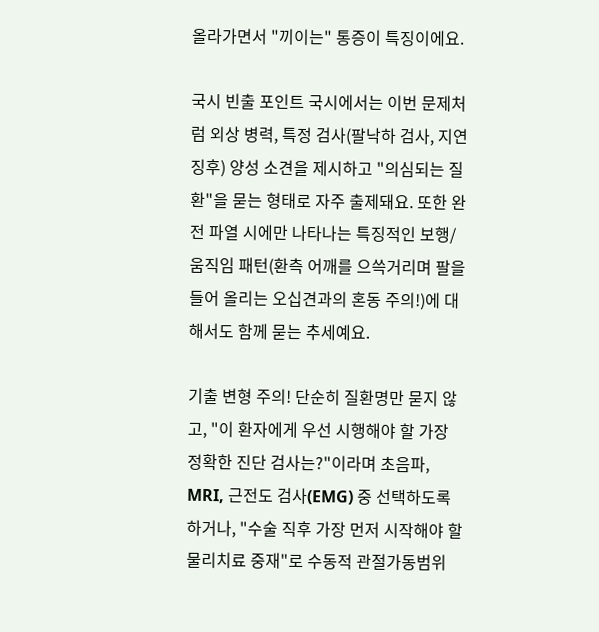올라가면서 "끼이는" 통증이 특징이에요.

국시 빈출 포인트 국시에서는 이번 문제처럼 외상 병력, 특정 검사(팔낙하 검사, 지연 징후) 양성 소견을 제시하고 "의심되는 질환"을 묻는 형태로 자주 출제돼요. 또한 완전 파열 시에만 나타나는 특징적인 보행/움직임 패턴(환측 어깨를 으쓱거리며 팔을 들어 올리는 오십견과의 혼동 주의!)에 대해서도 함께 묻는 추세예요.

기출 변형 주의! 단순히 질환명만 묻지 않고, "이 환자에게 우선 시행해야 할 가장 정확한 진단 검사는?"이라며 초음파, MRI, 근전도 검사(EMG) 중 선택하도록 하거나, "수술 직후 가장 먼저 시작해야 할 물리치료 중재"로 수동적 관절가동범위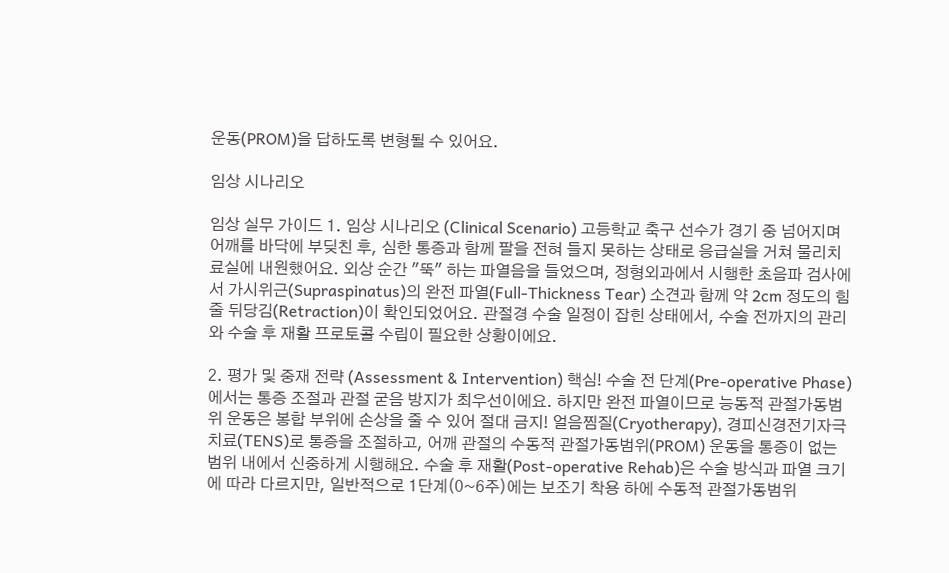운동(PROM)을 답하도록 변형될 수 있어요.

임상 시나리오

임상 실무 가이드 1. 임상 시나리오 (Clinical Scenario) 고등학교 축구 선수가 경기 중 넘어지며 어깨를 바닥에 부딪친 후, 심한 통증과 함께 팔을 전혀 들지 못하는 상태로 응급실을 거쳐 물리치료실에 내원했어요. 외상 순간 "뚝" 하는 파열음을 들었으며, 정형외과에서 시행한 초음파 검사에서 가시위근(Supraspinatus)의 완전 파열(Full-Thickness Tear) 소견과 함께 약 2cm 정도의 힘줄 뒤당김(Retraction)이 확인되었어요. 관절경 수술 일정이 잡힌 상태에서, 수술 전까지의 관리와 수술 후 재활 프로토콜 수립이 필요한 상황이에요.

2. 평가 및 중재 전략 (Assessment & Intervention) 핵심! 수술 전 단계(Pre-operative Phase)에서는 통증 조절과 관절 굳음 방지가 최우선이에요. 하지만 완전 파열이므로 능동적 관절가동범위 운동은 봉합 부위에 손상을 줄 수 있어 절대 금지! 얼음찜질(Cryotherapy), 경피신경전기자극치료(TENS)로 통증을 조절하고, 어깨 관절의 수동적 관절가동범위(PROM) 운동을 통증이 없는 범위 내에서 신중하게 시행해요. 수술 후 재활(Post-operative Rehab)은 수술 방식과 파열 크기에 따라 다르지만, 일반적으로 1단계(0~6주)에는 보조기 착용 하에 수동적 관절가동범위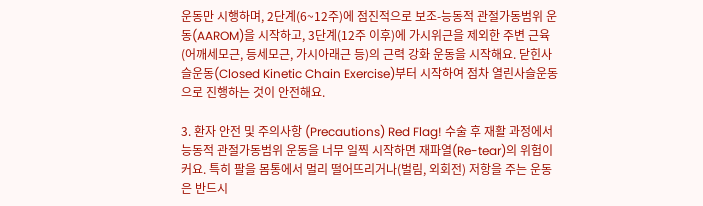운동만 시행하며, 2단계(6~12주)에 점진적으로 보조-능동적 관절가동범위 운동(AAROM)을 시작하고, 3단계(12주 이후)에 가시위근을 제외한 주변 근육(어깨세모근, 등세모근, 가시아래근 등)의 근력 강화 운동을 시작해요. 닫힌사슬운동(Closed Kinetic Chain Exercise)부터 시작하여 점차 열린사슬운동으로 진행하는 것이 안전해요.

3. 환자 안전 및 주의사항 (Precautions) Red Flag! 수술 후 재활 과정에서 능동적 관절가동범위 운동을 너무 일찍 시작하면 재파열(Re-tear)의 위험이 커요. 특히 팔을 몸통에서 멀리 떨어뜨리거나(벌림, 외회전) 저항을 주는 운동은 반드시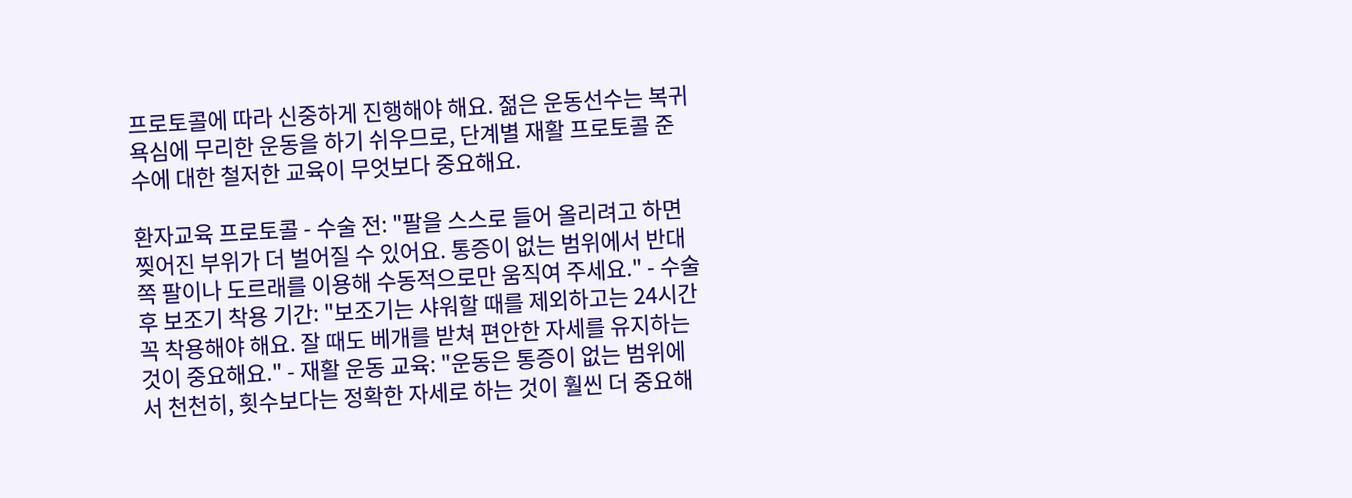프로토콜에 따라 신중하게 진행해야 해요. 젊은 운동선수는 복귀 욕심에 무리한 운동을 하기 쉬우므로, 단계별 재활 프로토콜 준수에 대한 철저한 교육이 무엇보다 중요해요.

환자교육 프로토콜 - 수술 전: "팔을 스스로 들어 올리려고 하면 찢어진 부위가 더 벌어질 수 있어요. 통증이 없는 범위에서 반대쪽 팔이나 도르래를 이용해 수동적으로만 움직여 주세요." - 수술 후 보조기 착용 기간: "보조기는 샤워할 때를 제외하고는 24시간 꼭 착용해야 해요. 잘 때도 베개를 받쳐 편안한 자세를 유지하는 것이 중요해요." - 재활 운동 교육: "운동은 통증이 없는 범위에서 천천히, 횟수보다는 정확한 자세로 하는 것이 훨씬 더 중요해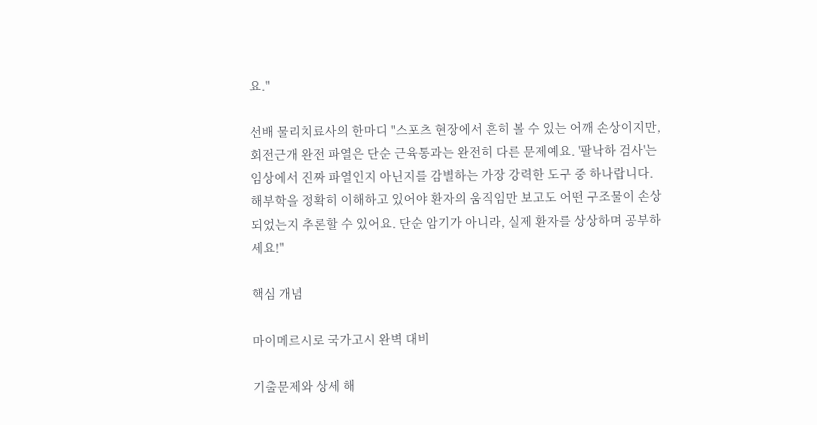요."

선배 물리치료사의 한마디 "스포츠 현장에서 흔히 볼 수 있는 어깨 손상이지만, 회전근개 완전 파열은 단순 근육통과는 완전히 다른 문제예요. '팔낙하 검사'는 임상에서 진짜 파열인지 아닌지를 감별하는 가장 강력한 도구 중 하나랍니다. 해부학을 정확히 이해하고 있어야 환자의 움직임만 보고도 어떤 구조물이 손상되었는지 추론할 수 있어요. 단순 암기가 아니라, 실제 환자를 상상하며 공부하세요!"

핵심 개념

마이메르시로 국가고시 완벽 대비

기출문제와 상세 해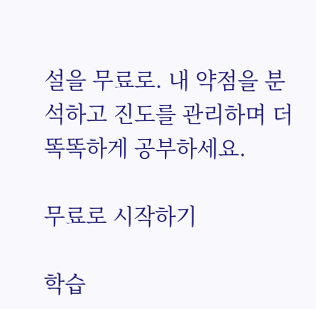설을 무료로. 내 약점을 분석하고 진도를 관리하며 더 똑똑하게 공부하세요.

무료로 시작하기

학습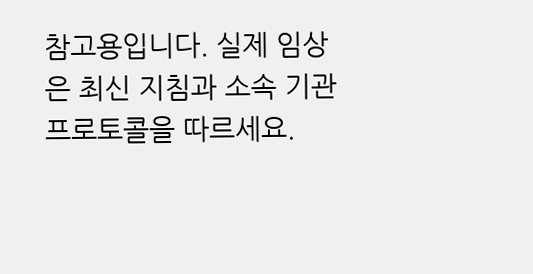참고용입니다. 실제 임상은 최신 지침과 소속 기관 프로토콜을 따르세요.